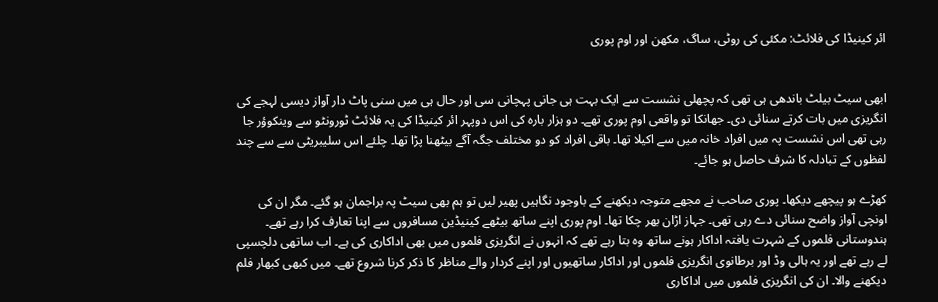ائر کینیڈا کی فلائٹ: مکئی کی روٹی، ساگ، مکھن اور اوم پوری


ابھی سیٹ بیلٹ باندھی ہی تھی کہ پچھلی نشست سے ایک بہت ہی جانی پہچانی سی اور حال ہی میں سنی پاٹ دار آواز دیسی لہجے کی انگریزی میں بات کرتے سنائی دی۔ جھانکا تو واقعی اوم پوری تھے۔ دو ہزار بارہ کی اس دوپہر ائر کینیڈا کی یہ فلائٹ ٹورونٹو سے وینکوؤر جا رہی تھی اس نشست پہ میں افراد خانہ میں سے اکیلا تھا۔ باقی افراد کو دو مختلف جگہ آگے بیٹھنا پڑا تھا۔ چلئے اس سلیبریٹی سے سے چند لفظوں کے تبادلہ کا شرف حاصل ہو جائے۔

کھڑے ہو پیچھے دیکھا۔ پوری صاحب نے مجھے متوجہ دیکھنے کے باوجود نگاہیں پھیر لیں تو ہم بھی سیٹ پہ براجمان ہو گئے۔ مگر ان کی اونچی آواز واضح سنائی دے رہی تھی۔ جہاز اڑان بھر چکا تھا۔ اوم پوری اپنے ساتھ بیٹھے کینیڈین مسافروں سے اپنا تعارف کرا رہے تھے۔ ہندوستانی فلموں کے شہرت یافتہ اداکار ہونے ساتھ وہ بتا رہے تھے کہ انہوں نے انگریزی فلموں میں بھی اداکاری کی ہے۔ اب ساتھی دلچسپی لے رہے تھے اور یہ ہالی وڈ اور برطانوی انگریزی فلموں اور اداکار ساتھیوں اور اپنے کردار والے مناظر کا ذکر کرنا شروع تھے۔ میں کبھی کبھار فلم دیکھنے والا۔ ان کی انگریزی فلموں میں اداکاری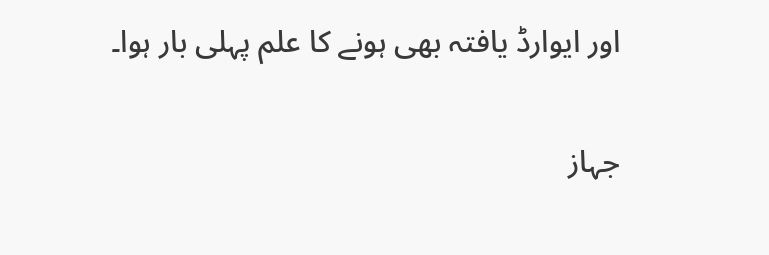اور ایوارڈ یافتہ بھی ہونے کا علم پہلی بار ہوا۔

جہاز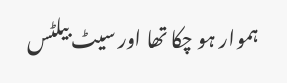ہموار ہو چکا تھا اور سیٹ بیلٹس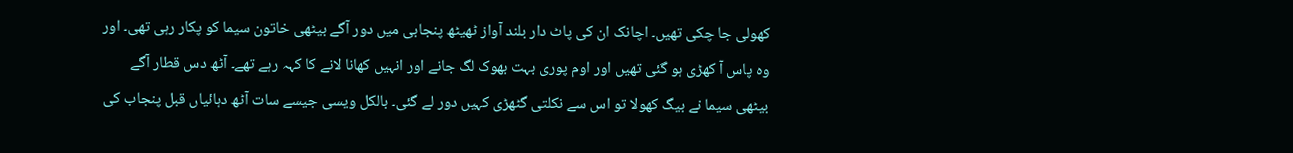کھولی جا چکی تھیں۔ اچانک ان کی پاٹ دار بلند آواز ٹھیٹھ پنجابی میں دور آگے بیٹھی خاتون سیما کو پکار رہی تھی۔ اور وہ پاس آ کھڑی ہو گئی تھیں اور اوم پوری بہت بھوک لگ جانے اور انہیں کھانا لانے کا کہہ رہے تھے۔ آٹھ دس قطار آگے بیٹھی سیما نے بیگ کھولا تو اس سے نکلتی گٹھڑی کہیں دور لے گئی۔ بالکل ویسی جیسے سات آٹھ دہائیاں قبل پنجاب کی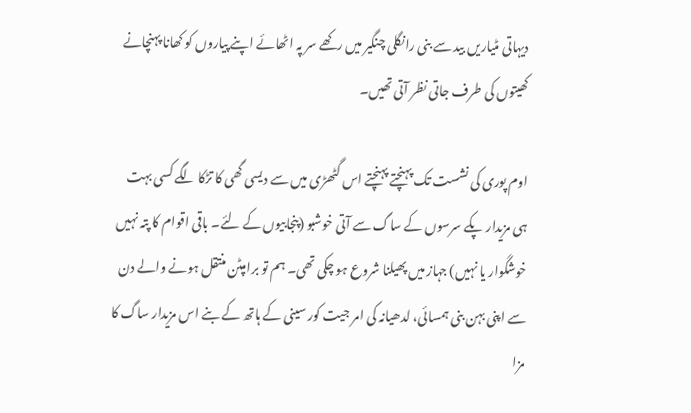دیہاتی مٹیاریں بید سے بنی رانگلی چنگیر میں رکھے سر پہ اٹھائے اپنے پیاروں کو کھانا پہنچانے کھیتوں کی طرف جاتی نظر آتی تھیں۔

اوم پوری کی نشست تک پہنچتے پہنچتے اس گٹھڑی میں سے دیسی گھی کا تڑکا لگے کسی بہت ہی مزیدار پکے سرسوں کے ساگ سے آتی خوشبو (پنجابیوں کے لئے۔ باقی اقوام کا پتہ نہیں خوشگوار یا نہیں) جہاز میں پھیلنا شروع ہو چکی تھی۔ ہم تو برامپٹن منتقل ہونے والے دن سے اپنی بہن بنی ہمسائی، لدھیانہ کی امر جیت کور سینی کے ہاتھ کے بنے اس مزیدار ساگ کا مزا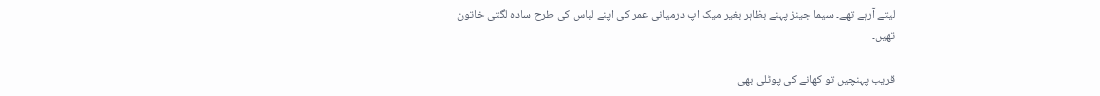لیتے آرہے تھے۔ سیما جینز پہنے بظاہر بغیر میک اپ درمیانی عمر کی اپنے لباس کی طرح سادہ لگتی خاتون تھیں۔

قریب پہنچیں تو کھانے کی پوٹلی بھی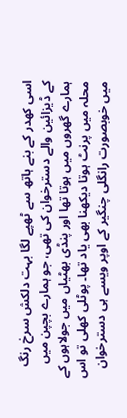اسی کھدر کے بنے ہاتھ سے ٹھپے لگا بہت دلکش سرخ رنگ کے ڈیزائین والے دسترخوان کی تھی، جو ہمارے بچپن میں ہمارے گھروں میں ہوتا تھا اور پنڈی بھٹیاں میں جولاہوں کے محلہ میں پرنٹ ہوتا دیکھنا بھی یاد تھا۔ پوٹلی کھلی تو اس میں خوبصورت رانگلی چنگیر کے اوپر ویسے ہی دسترخوان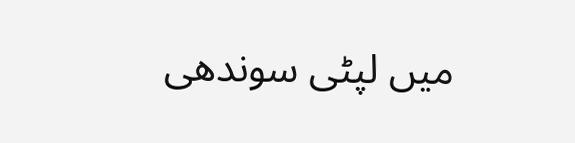میں لپٹی سوندھی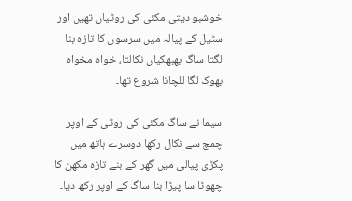خوشبو دیتی مکئی کی روٹیاں تھیں اور سٹیل کے پیالہ میں سرسوں کا تازہ بنا لگتا ساگ بھبھکیاں نکالتا، خواہ مخواہ بھوک لگا للچانا شروع تھا۔

سیما نے ساگ مکئی کی روٹی کے اوپر چمچ سے نکال رکھا دوسرے ہاتھ میں پکڑی پیالی میں گھر کے بنے تازہ مکھن کا چھوٹا سا پیڑا بنا ساگ کے اوپر رکھ دیا۔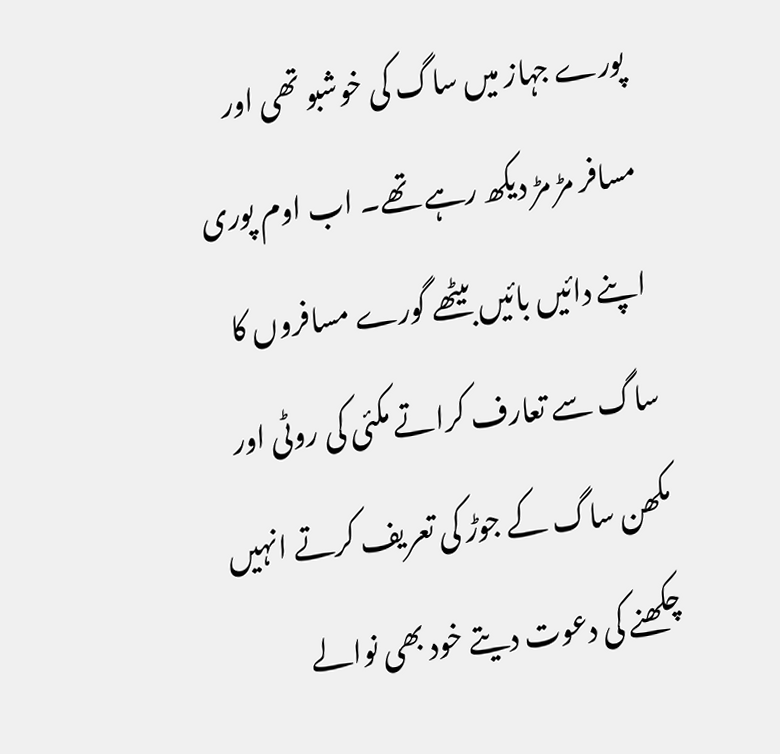پورے جہاز میں ساگ کی خوشبو تھی اور مسافر مڑ مڑ دیکھ رہے تھے۔ اب اوم پوری اپنے دائیں بائیں بیٹھے گورے مسافروں کا ساگ سے تعارف کراتے مکئی کی روٹی اور مکھن ساگ کے جوڑ کی تعریف کرتے انہیں چکھنے کی دعوت دیتے خود بھی نوالے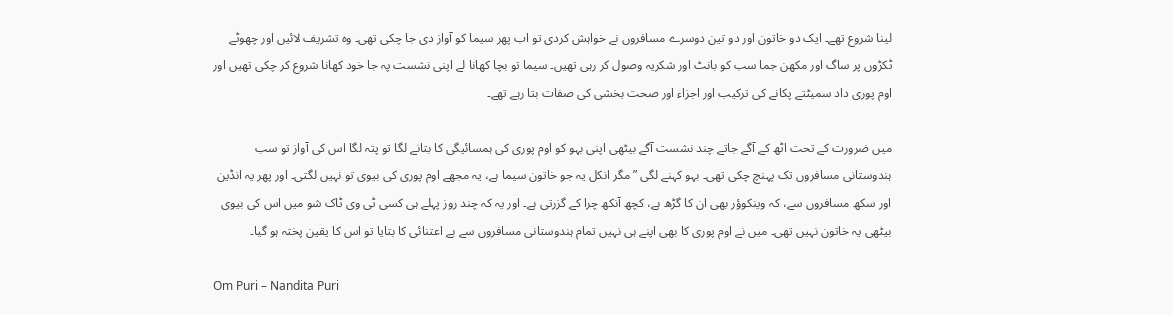لینا شروع تھے۔ ایک دو خاتون اور دو تین دوسرے مسافروں نے خواہش کردی تو اب پھر سیما کو آواز دی جا چکی تھی۔ وہ تشریف لائیں اور چھوٹے ٹکڑوں پر ساگ اور مکھن جما سب کو بانٹ اور شکریہ وصول کر رہی تھیں۔ سیما تو بچا کھانا لے اپنی نشست پہ جا خود کھانا شروع کر چکی تھیں اور اوم پوری داد سمیٹتے پکانے کی ترکیب اور اجزاء اور صحت بخشی کی صفات بتا رہے تھے۔

میں ضرورت کے تحت اٹھ کے آگے جاتے چند نشست آگے بیٹھی اپنی بہو کو اوم پوری کی ہمسائیگی کا بتانے لگا تو پتہ لگا اس کی آواز تو سب ہندوستانی مسافروں تک پہنچ چکی تھی۔ بہو کہنے لگی ”مگر انکل یہ جو خاتون سیما ہے، یہ مجھے اوم پوری کی بیوی تو نہیں لگتی۔ اور پھر یہ انڈین اور سکھ مسافروں سے، کہ وینکوؤر بھی ان کا گڑھ ہے، کچھ آنکھ چرا کے گزرتی ہے۔ اور یہ کہ چند روز پہلے ہی کسی ٹی وی ٹاک شو میں اس کی بیوی بیٹھی یہ خاتون نہیں تھی۔ میں نے اوم پوری کا بھی اپنے ہی نہیں تمام ہندوستانی مسافروں سے بے اعتنائی کا بتایا تو اس کا یقین پختہ ہو گیا۔

Om Puri – Nandita Puri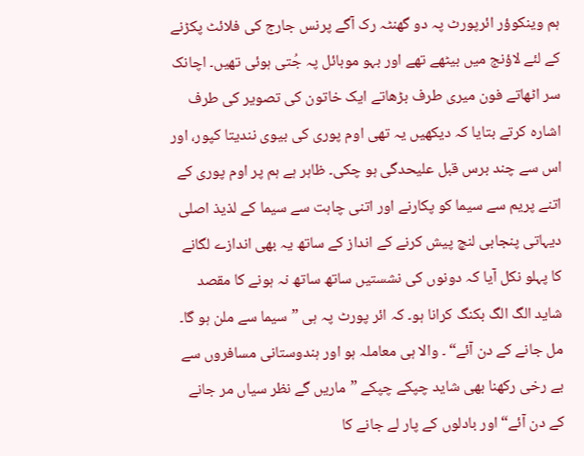ہم وینکوؤر ائرپورٹ پہ دو گھنٹہ رک آگے پرنس جارج کی فلائٹ پکڑنے کے لئے لاؤنج میں بیٹھے تھے اور بہو موبائل پہ جُتی ہوئی تھیں۔ اچانک سر اٹھاتے فون میری طرف بڑھاتے ایک خاتون کی تصویر کی طرف اشارہ کرتے بتایا کہ دیکھیں یہ تھی اوم پوری کی بیوی نندیتا کپور، اور اس سے چند برس قبل علیحدگی ہو چکی۔ ظاہر ہے ہم پر اوم پوری کے اتنے پریم سے سیما کو پکارنے اور اتنی چاہت سے سیما کے لذیذ اصلی دیہاتی پنجابی لنچ پیش کرنے کے انداز کے ساتھ یہ بھی اندازے لگانے کا پہلو نکل آیا کہ دونوں کی نشستیں ساتھ ساتھ نہ ہونے کا مقصد شاید الگ الگ بکنگ کرانا ہو۔ کہ ائر پورٹ پہ ہی ”سیما سے ملن ہو گا۔ مل جانے کے دن آئے“ ۔ والا ہی معاملہ ہو اور ہندوستانی مسافروں سے بے رخی رکھنا بھی شاید چپکے چپکے ”ماریں گے نظر سیاں مر جانے کے دن آئے“ اور بادلوں کے پار لے جانے کا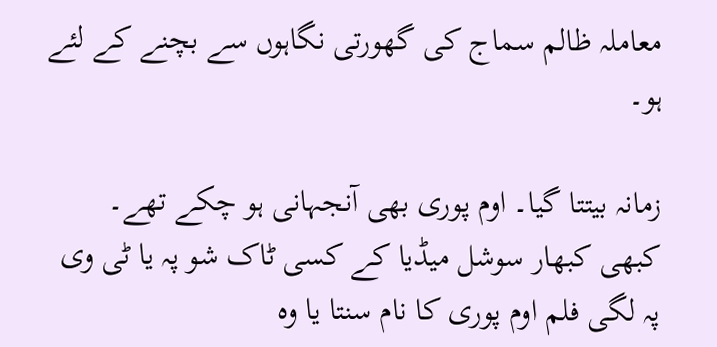معاملہ ظالم سماج کی گھورتی نگاہوں سے بچنے کے لئے ہو۔

زمانہ بیتتا گیا۔ اوم پوری بھی آنجہانی ہو چکے تھے۔ کبھی کبھار سوشل میڈیا کے کسی ٹاک شو پہ یا ٹی وی پہ لگی فلم اوم پوری کا نام سنتا یا وہ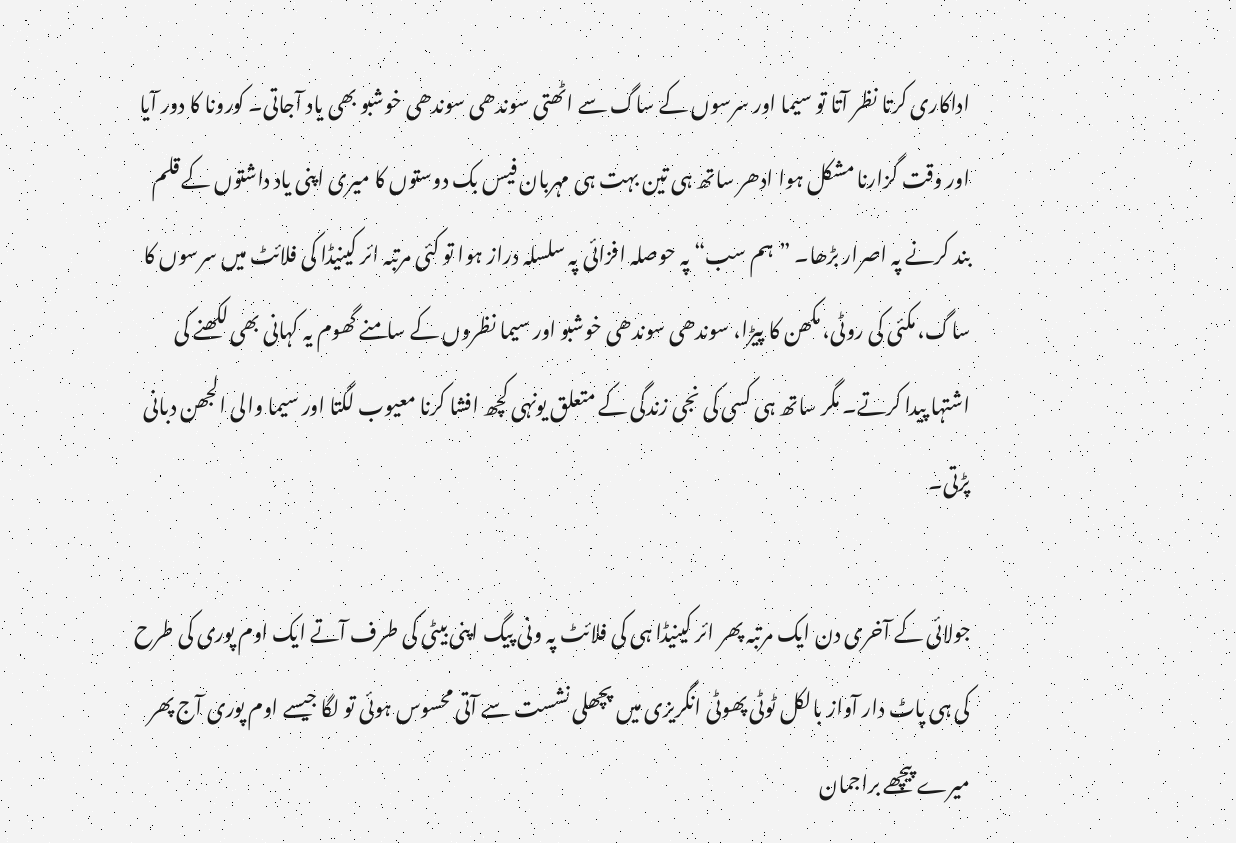اداکاری کرتا نظر آتا تو سیما اور سرسوں کے ساگ سے اٹھتی سوندھی سوندھی خوشبو بھی یاد آجاتی۔ کورونا کا دور آیا اور وقت گزارنا مشکل ہوا ادھر ساتھ ہی تین بہت ہی مہربان فیس بک دوستوں کا میری اپنی یاد داشتوں کے قلم بند کرنے پہ اصرار بڑھا۔ ”ہم سب“ پہ حوصلہ افزائی پہ سلسلہ دراز ہوا تو کئی مرتبہ ائر کینیڈا کی فلائٹ میں سرسوں کا ساگ، مکئی کی روٹی، مکھن کا پیڑا، سوندھی سوندھی خوشبو اور سیما نظروں کے سامنے گھوم یہ کہانی بھی لکھنے کی اشتہا پیدا کرتے۔ مگر ساتھ ہی کسی کی نجی زندگی کے متعلق یونہی کچھ افشا کرنا معیوب لگتا اور سیما والی الجھن دبانی پڑتی۔

جولائی کے آخری دن ایک مرتبہ پھر ائر کینیڈا ہی کی فلائٹ پہ ونی پیگ اپنی بیٹی کی طرف آتے ایک اوم پوری کی طرح کی ہی پاٹ دار آواز بالکل ٹوٹی پھوٹی انگریزی میں پچھلی نشست سے آتی محسوس ہوئی تو لگا جیسے اوم پوری آج پھر میرے پیچھے براجمان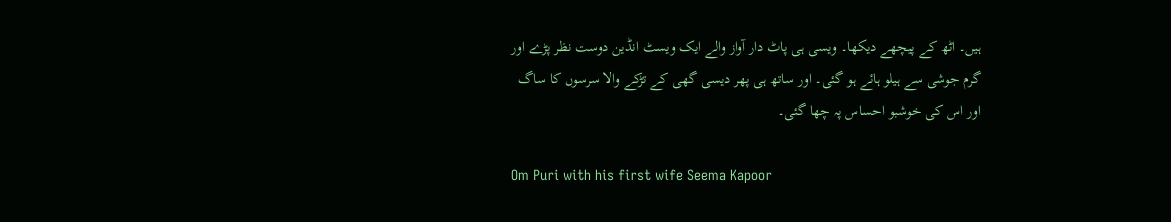ہیں۔ اٹھ کے پیچھے دیکھا۔ ویسی ہی پاٹ دار آواز والے ایک ویسٹ انڈین دوست نظر پڑے اور گرم جوشی سے ہیلو ہائے ہو گئی۔ اور ساتھ ہی پھر دیسی گھی کے تڑکے والا سرسوں کا ساگ اور اس کی خوشبو احساس پہ چھا گئی۔

Om Puri with his first wife Seema Kapoor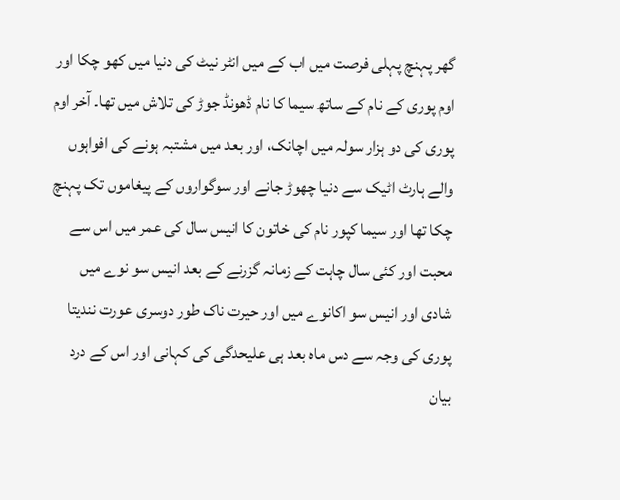گھر پہنچ پہلی فرصت میں اب کے میں انٹر نیٹ کی دنیا میں کھو چکا اور اوم پوری کے نام کے ساتھ سیما کا نام ڈھونڈ جوڑ کی تلاش میں تھا۔ آخر اوم پوری کی دو ہزار سولہ میں اچانک، اور بعد میں مشتبہ ہونے کی افواہوں والے ہارٹ اٹیک سے دنیا چھوڑ جانے اور سوگواروں کے پیغاموں تک پہنچ چکا تھا اور سیما کپور نام کی خاتون کا انیس سال کی عمر میں اس سے محبت اور کئی سال چاہت کے زمانہ گزرنے کے بعد انیس سو نوے میں شادی اور انیس سو اکانوے میں اور حیرت ناک طور دوسری عورت نندیتا پوری کی وجہ سے دس ماہ بعد ہی علیحدگی کی کہانی اور اس کے درد بیان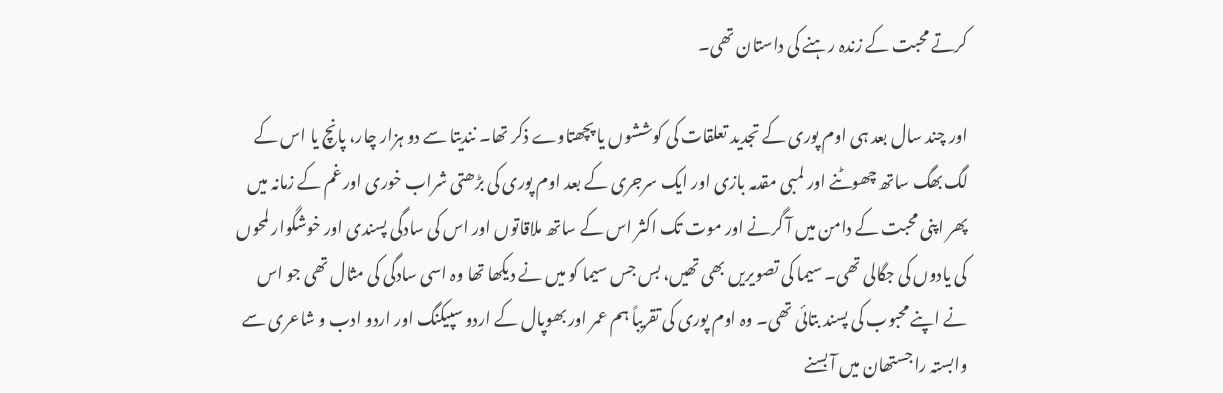کرتے محبت کے زندہ رہنے کی داستان تھی۔

اور چند سال بعد ہی اوم پوری کے تجدید تعلقات کی کوششوں یا پچھتاوے ذکر تھا۔ نندیتا سے دو ہزار چار، پانچ یا اس کے لگ بھگ ساتھ چھوٹنے اور لمبی مقدمہ بازی اور ایک سرجری کے بعد اوم پوری کی بڑھتی شراب خوری اور غم کے زمانہ میں پھر اپنی محبت کے دامن میں آ گرنے اور موت تک اکثر اس کے ساتھ ملاقاتوں اور اس کی سادگی پسندی اور خوشگوار لمحوں کی یادوں کی جگالی تھی۔ سیما کی تصویریں بھی تھیں، بس جس سیما کو میں نے دیکھا تھا وہ اسی سادگی کی مثال تھی جو اس نے اپنے محبوب کی پسند بتائی تھی۔ وہ اوم پوری کی تقریباً ہم عمر اور بھوپال کے اردو سپیکنگ اور اردو ادب و شاعری سے وابستہ راجستھان میں آ بسنے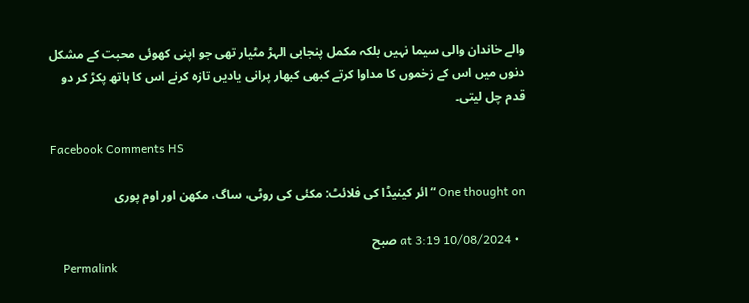والے خاندان والی سیما نہیں بلکہ مکمل پنجابی الہڑ مٹیار تھی جو اپنی کھوئی محبت کے مشکل دنوں میں اس کے زخموں کا مداوا کرتے کبھی کبھار پرانی یادیں تازہ کرنے اس کا ہاتھ پکڑ کر دو قدم چل لیتی۔

Facebook Comments HS

One thought on “ائر کینیڈا کی فلائٹ: مکئی کی روٹی، ساگ، مکھن اور اوم پوری

  • 10/08/2024 at 3:19 صبح
    Permalink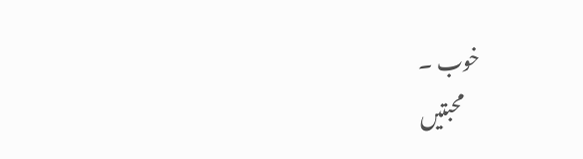خوب ۔
    محبتیں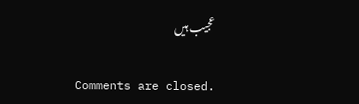عجیب ہیں

Comments are closed.